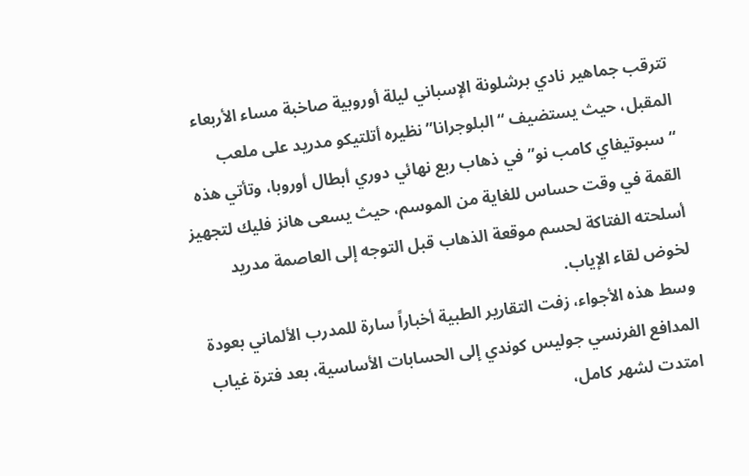تترقب جماهير نادي برشلونة الإسباني ليلة أوروبية صاخبة مساء الأربعاء المقبل، حيث يستضيف “البلوجرانا” نظيره أتلتيكو مدريد على ملعب “سبوتيفاي كامب نو” في ذهاب ربع نهائي دوري أبطال أوروبا، وتأتي هذه القمة في وقت حساس للغاية من الموسم، حيث يسعى هانز فليك لتجهيز أسلحته الفتاكة لحسم موقعة الذهاب قبل التوجه إلى العاصمة مدريد لخوض لقاء الإياب.
وسط هذه الأجواء، زفت التقارير الطبية أخباراً سارة للمدرب الألماني بعودة المدافع الفرنسي جوليس كوندي إلى الحسابات الأساسية، بعد فترة غياب امتدت لشهر كامل،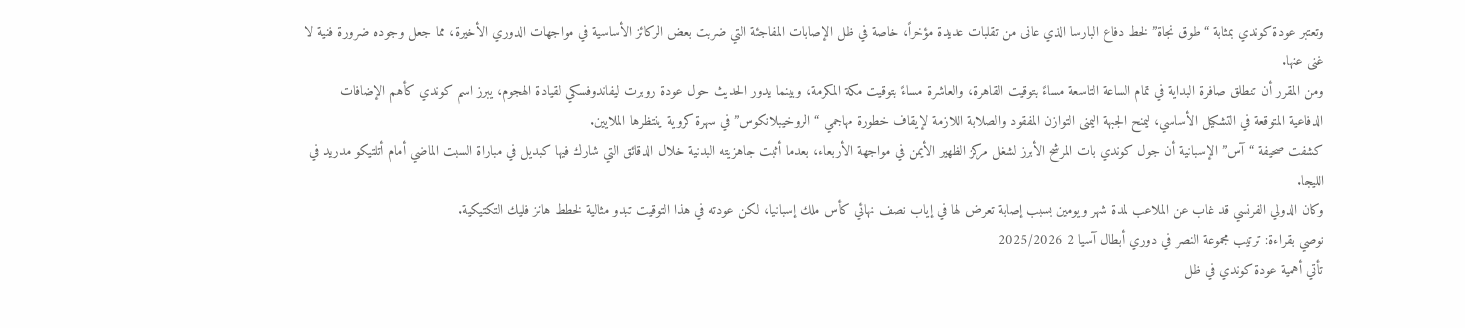وتعتبر عودة كوندي بمثابة “طوق نجاة” لخط دفاع البارسا الذي عانى من تقلبات عديدة مؤخراً، خاصة في ظل الإصابات المفاجئة التي ضربت بعض الركائز الأساسية في مواجهات الدوري الأخيرة، مما جعل وجوده ضرورة فنية لا غنى عنها.
ومن المقرر أن تنطلق صافرة البداية في تمام الساعة التاسعة مساءً بتوقيت القاهرة، والعاشرة مساءً بتوقيت مكة المكرمة، وبينما يدور الحديث حول عودة روبرت ليفاندوفسكي لقيادة الهجوم، يبرز اسم كوندي كأهم الإضافات الدفاعية المتوقعة في التشكيل الأساسي، ليمنح الجبهة اليمنى التوازن المفقود والصلابة اللازمة لإيقاف خطورة مهاجمي “الروخيبلانكوس” في سهرة كروية ينتظرها الملايين.
كشفت صحيفة “آس” الإسبانية أن جول كوندي بات المرشح الأبرز لشغل مركز الظهير الأيمن في مواجهة الأربعاء، بعدما أثبت جاهزيته البدنية خلال الدقائق التي شارك فيها كبديل في مباراة السبت الماضي أمام أتلتيكو مدريد في الليجا.
وكان الدولي الفرنسي قد غاب عن الملاعب لمدة شهر ويومين بسبب إصابة تعرض لها في إياب نصف نهائي كأس ملك إسبانيا، لكن عودته في هذا التوقيت تبدو مثالية لخطط هانز فليك التكتيكية.
نوصي بقراءة: ترتيب مجموعة النصر في دوري أبطال آسيا 2 2025/2026
تأتي أهمية عودة كوندي في ظل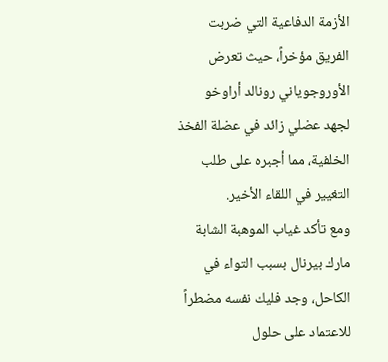الأزمة الدفاعية التي ضربت الفريق مؤخراً، حيث تعرض الأوروجوياني رونالد أراوخو لجهد عضلي زائد في عضلة الفخذ الخلفية، مما أجبره على طلب التغيير في اللقاء الأخير.
ومع تأكد غياب الموهبة الشابة مارك بيرنال بسبب التواء في الكاحل، وجد فليك نفسه مضطراً للاعتماد على حلول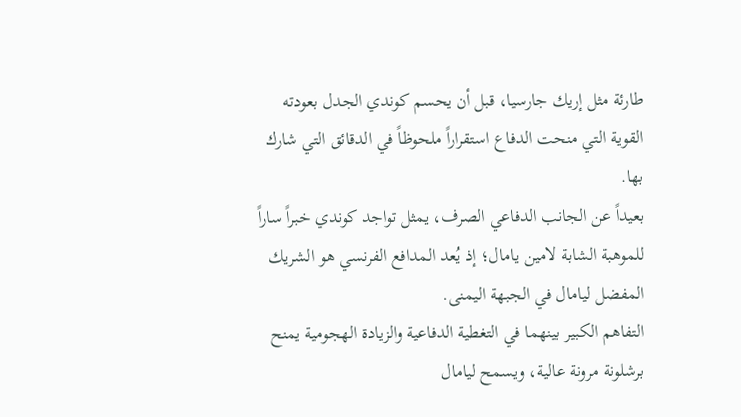طارئة مثل إريك جارسيا، قبل أن يحسم كوندي الجدل بعودته القوية التي منحت الدفاع استقراراً ملحوظاً في الدقائق التي شارك بها.
بعيداً عن الجانب الدفاعي الصرف، يمثل تواجد كوندي خبراً ساراً للموهبة الشابة لامين يامال؛ إذ يُعد المدافع الفرنسي هو الشريك المفضل ليامال في الجبهة اليمنى.
التفاهم الكبير بينهما في التغطية الدفاعية والزيادة الهجومية يمنح برشلونة مرونة عالية، ويسمح ليامال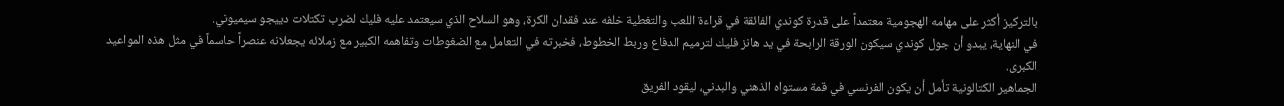بالتركيز أكثر على مهامه الهجومية معتمداً على قدرة كوندي الفائقة في قراءة اللعب والتغطية خلفه عند فقدان الكرة، وهو السلاح الذي سيعتمد عليه فليك لضرب تكتلات دييجو سيميوني.
في النهاية، يبدو أن جول كوندي سيكون الورقة الرابحة في يد هانز فليك لترميم الدفاع وربط الخطوط، فخبرته في التعامل مع الضغوطات وتفاهمه الكبير مع زملائه يجعلانه عنصراً حاسماً في مثل هذه المواعيد الكبرى.
الجماهير الكتالونية تأمل أن يكون الفرنسي في قمة مستواه الذهني والبدني، ليقود الفريق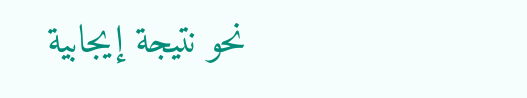نحو نتيجة إيجابية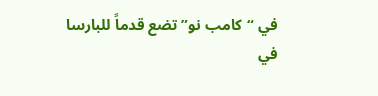في “كامب نو” تضع قدماً للبارسا في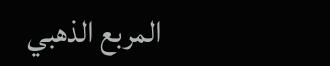المربع الذهبي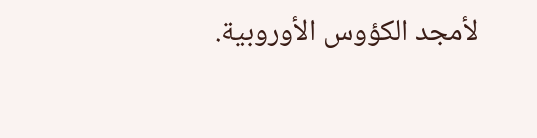لأمجد الكؤوس الأوروبية.